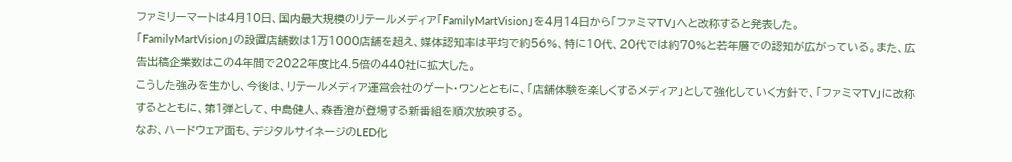ファミリーマートは4月10日、国内最大規模のリテールメディア「FamilyMartVision」を4月14日から「ファミマTV」へと改称すると発表した。
「FamilyMartVision」の設置店舗数は1万1000店舗を超え、媒体認知率は平均で約56%、特に10代、20代では約70%と若年層での認知が広がっている。また、広告出稿企業数はこの4年間で2022年度比4.5倍の440社に拡大した。
こうした強みを生かし、今後は、リテールメディア運営会社のゲート・ワンとともに、「店舗体験を楽しくするメディア」として強化していく方針で、「ファミマTV」に改称するとともに、第1弾として、中島健人、森香澄が登場する新番組を順次放映する。
なお、ハードウェア面も、デジタルサイネージのLED化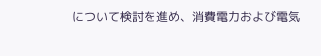について検討を進め、消費電力および電気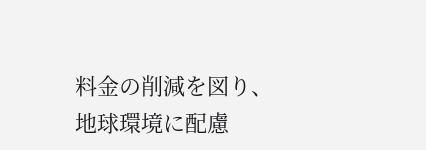料金の削減を図り、地球環境に配慮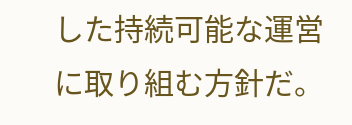した持続可能な運営に取り組む方針だ。